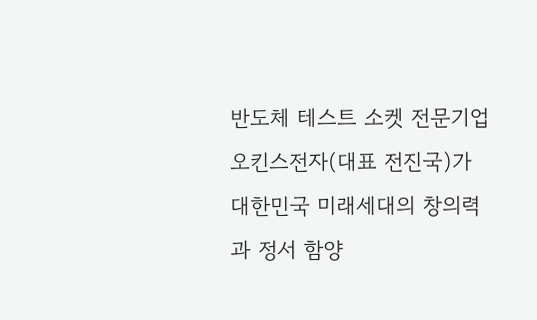반도체 테스트 소켓 전문기업 오킨스전자(대표 전진국)가 대한민국 미래세대의 창의력과 정서 함양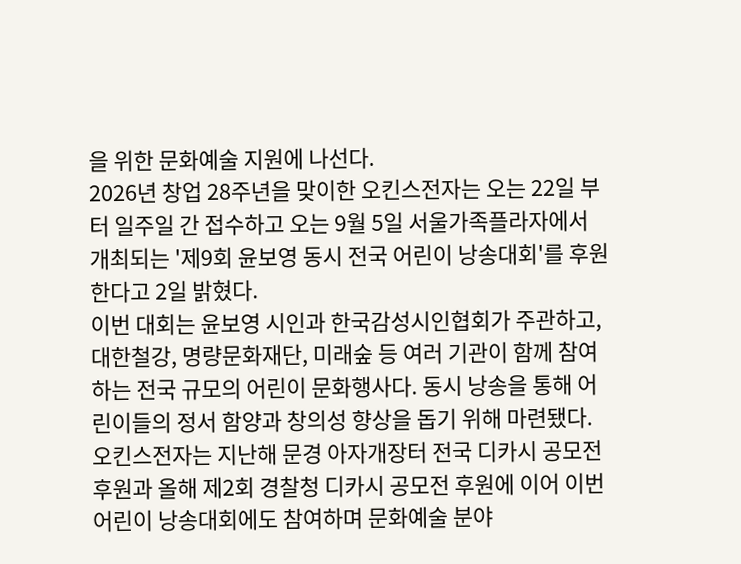을 위한 문화예술 지원에 나선다.
2026년 창업 28주년을 맞이한 오킨스전자는 오는 22일 부터 일주일 간 접수하고 오는 9월 5일 서울가족플라자에서 개최되는 '제9회 윤보영 동시 전국 어린이 낭송대회'를 후원한다고 2일 밝혔다.
이번 대회는 윤보영 시인과 한국감성시인협회가 주관하고, 대한철강, 명량문화재단, 미래숲 등 여러 기관이 함께 참여하는 전국 규모의 어린이 문화행사다. 동시 낭송을 통해 어린이들의 정서 함양과 창의성 향상을 돕기 위해 마련됐다.
오킨스전자는 지난해 문경 아자개장터 전국 디카시 공모전 후원과 올해 제2회 경찰청 디카시 공모전 후원에 이어 이번 어린이 낭송대회에도 참여하며 문화예술 분야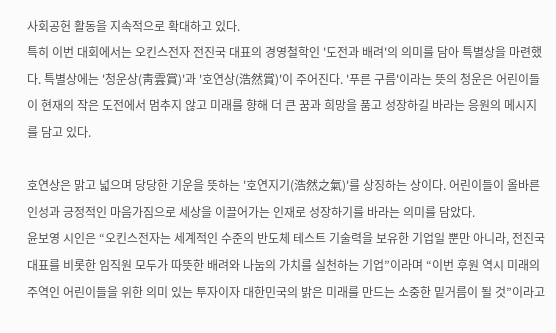사회공헌 활동을 지속적으로 확대하고 있다.
특히 이번 대회에서는 오킨스전자 전진국 대표의 경영철학인 '도전과 배려'의 의미를 담아 특별상을 마련했다. 특별상에는 '청운상(靑雲賞)'과 '호연상(浩然賞)'이 주어진다. '푸른 구름'이라는 뜻의 청운은 어린이들이 현재의 작은 도전에서 멈추지 않고 미래를 향해 더 큰 꿈과 희망을 품고 성장하길 바라는 응원의 메시지를 담고 있다.

호연상은 맑고 넓으며 당당한 기운을 뜻하는 '호연지기(浩然之氣)'를 상징하는 상이다. 어린이들이 올바른 인성과 긍정적인 마음가짐으로 세상을 이끌어가는 인재로 성장하기를 바라는 의미를 담았다.
윤보영 시인은 “오킨스전자는 세계적인 수준의 반도체 테스트 기술력을 보유한 기업일 뿐만 아니라, 전진국 대표를 비롯한 임직원 모두가 따뜻한 배려와 나눔의 가치를 실천하는 기업”이라며 “이번 후원 역시 미래의 주역인 어린이들을 위한 의미 있는 투자이자 대한민국의 밝은 미래를 만드는 소중한 밑거름이 될 것”이라고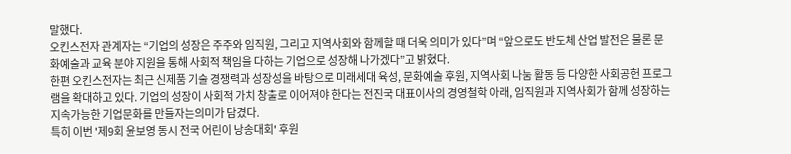말했다.
오킨스전자 관계자는 “기업의 성장은 주주와 임직원, 그리고 지역사회와 함께할 때 더욱 의미가 있다”며 “앞으로도 반도체 산업 발전은 물론 문화예술과 교육 분야 지원을 통해 사회적 책임을 다하는 기업으로 성장해 나가겠다”고 밝혔다.
한편 오킨스전자는 최근 신제품 기술 경쟁력과 성장성을 바탕으로 미래세대 육성, 문화예술 후원, 지역사회 나눔 활동 등 다양한 사회공헌 프로그램을 확대하고 있다. 기업의 성장이 사회적 가치 창출로 이어져야 한다는 전진국 대표이사의 경영철학 아래, 임직원과 지역사회가 함께 성장하는 지속가능한 기업문화를 만들자는의미가 담겼다.
특히 이번 '제9회 윤보영 동시 전국 어린이 낭송대회' 후원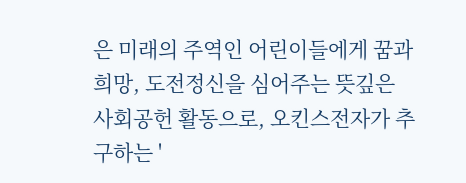은 미래의 주역인 어린이들에게 꿈과 희망, 도전정신을 심어주는 뜻깊은 사회공헌 활동으로, 오킨스전자가 추구하는 '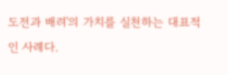도전과 배려'의 가치를 실천하는 대표적인 사례다.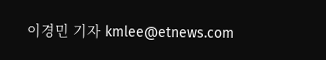이경민 기자 kmlee@etnews.com